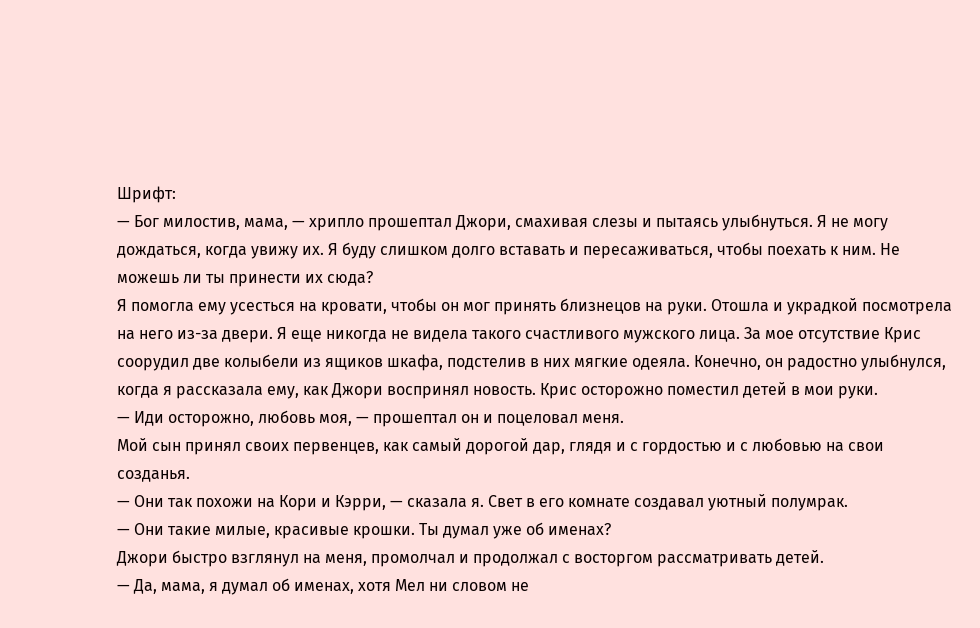Шрифт:
— Бог милостив, мама, — хрипло прошептал Джори, смахивая слезы и пытаясь улыбнуться. Я не могу дождаться, когда увижу их. Я буду слишком долго вставать и пересаживаться, чтобы поехать к ним. Не можешь ли ты принести их сюда?
Я помогла ему усесться на кровати, чтобы он мог принять близнецов на руки. Отошла и украдкой посмотрела на него из-за двери. Я еще никогда не видела такого счастливого мужского лица. За мое отсутствие Крис соорудил две колыбели из ящиков шкафа, подстелив в них мягкие одеяла. Конечно, он радостно улыбнулся, когда я рассказала ему, как Джори воспринял новость. Крис осторожно поместил детей в мои руки.
— Иди осторожно, любовь моя, — прошептал он и поцеловал меня.
Мой сын принял своих первенцев, как самый дорогой дар, глядя и с гордостью и с любовью на свои созданья.
— Они так похожи на Кори и Кэрри, — сказала я. Свет в его комнате создавал уютный полумрак.
— Они такие милые, красивые крошки. Ты думал уже об именах?
Джори быстро взглянул на меня, промолчал и продолжал с восторгом рассматривать детей.
— Да, мама, я думал об именах, хотя Мел ни словом не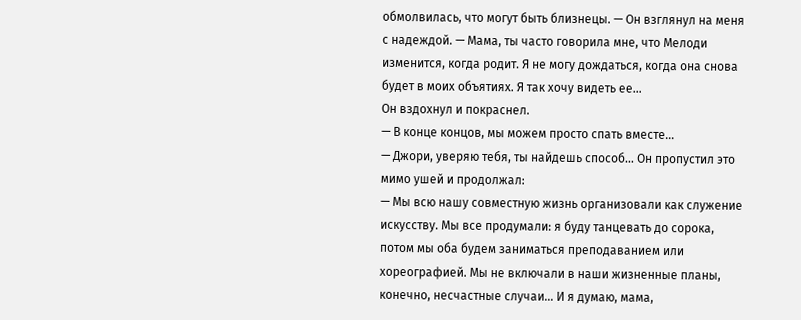обмолвилась, что могут быть близнецы. — Он взглянул на меня с надеждой. — Мама, ты часто говорила мне, что Мелоди изменится, когда родит. Я не могу дождаться, когда она снова будет в моих объятиях. Я так хочу видеть ее…
Он вздохнул и покраснел.
— В конце концов, мы можем просто спать вместе…
— Джори, уверяю тебя, ты найдешь способ… Он пропустил это мимо ушей и продолжал:
— Мы всю нашу совместную жизнь организовали как служение искусству. Мы все продумали: я буду танцевать до сорока, потом мы оба будем заниматься преподаванием или хореографией. Мы не включали в наши жизненные планы, конечно, несчастные случаи… И я думаю, мама,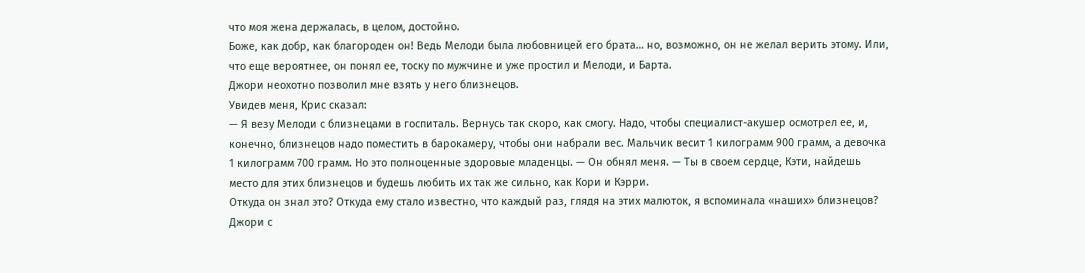что моя жена держалась, в целом, достойно.
Боже, как добр, как благороден он! Ведь Мелоди была любовницей его брата… но, возможно, он не желал верить этому. Или, что еще вероятнее, он понял ее, тоску по мужчине и уже простил и Мелоди, и Барта.
Джори неохотно позволил мне взять у него близнецов.
Увидев меня, Крис сказал:
— Я везу Мелоди с близнецами в госпиталь. Вернусь так скоро, как смогу. Надо, чтобы специалист-акушер осмотрел ее, и, конечно, близнецов надо поместить в барокамеру, чтобы они набрали вес. Мальчик весит 1 килограмм 900 грамм, а девочка 1 килограмм 700 грамм. Но это полноценные здоровые младенцы. — Он обнял меня. — Ты в своем сердце, Кэти, найдешь место для этих близнецов и будешь любить их так же сильно, как Кори и Кэрри.
Откуда он знал это? Откуда ему стало известно, что каждый раз, глядя на этих малюток, я вспоминала «наших» близнецов?
Джори с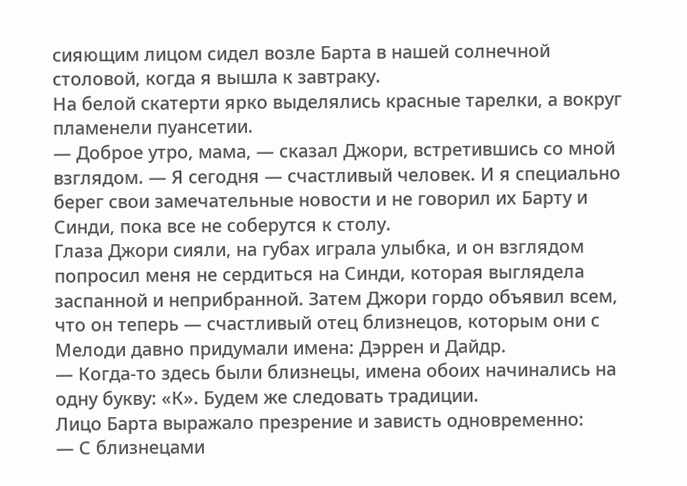сияющим лицом сидел возле Барта в нашей солнечной столовой, когда я вышла к завтраку.
На белой скатерти ярко выделялись красные тарелки, а вокруг пламенели пуансетии.
— Доброе утро, мама, — сказал Джори, встретившись со мной взглядом. — Я сегодня — счастливый человек. И я специально берег свои замечательные новости и не говорил их Барту и Синди, пока все не соберутся к столу.
Глаза Джори сияли, на губах играла улыбка, и он взглядом попросил меня не сердиться на Синди, которая выглядела заспанной и неприбранной. Затем Джори гордо объявил всем, что он теперь — счастливый отец близнецов, которым они с Мелоди давно придумали имена: Дэррен и Дайдр.
— Когда-то здесь были близнецы, имена обоих начинались на одну букву: «К». Будем же следовать традиции.
Лицо Барта выражало презрение и зависть одновременно:
— С близнецами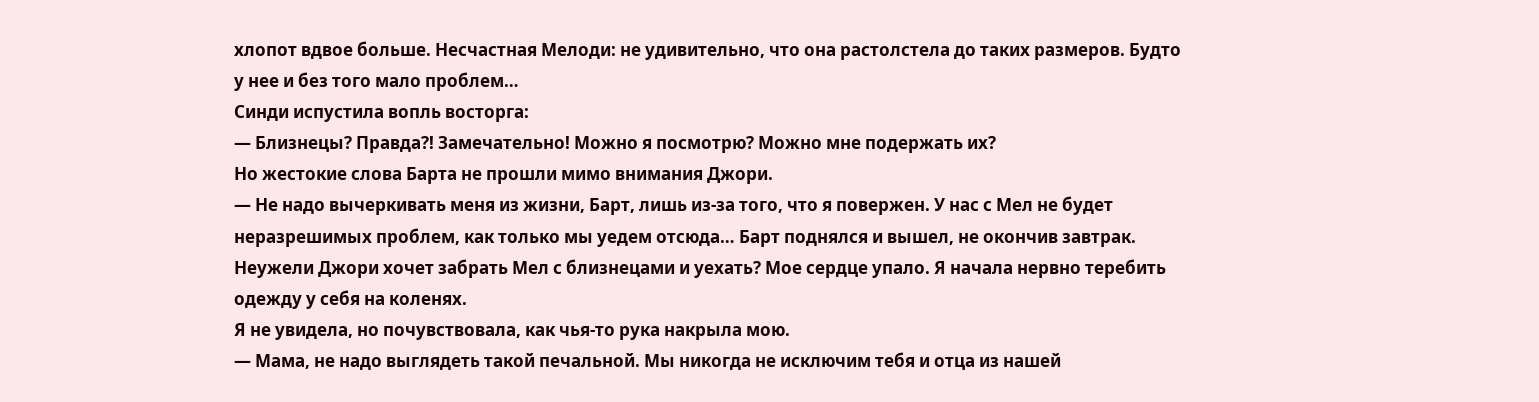хлопот вдвое больше. Несчастная Мелоди: не удивительно, что она растолстела до таких размеров. Будто у нее и без того мало проблем…
Синди испустила вопль восторга:
— Близнецы? Правда?! Замечательно! Можно я посмотрю? Можно мне подержать их?
Но жестокие слова Барта не прошли мимо внимания Джори.
— Не надо вычеркивать меня из жизни, Барт, лишь из-за того, что я повержен. У нас с Мел не будет неразрешимых проблем, как только мы уедем отсюда… Барт поднялся и вышел, не окончив завтрак. Неужели Джори хочет забрать Мел с близнецами и уехать? Мое сердце упало. Я начала нервно теребить одежду у себя на коленях.
Я не увидела, но почувствовала, как чья-то рука накрыла мою.
— Мама, не надо выглядеть такой печальной. Мы никогда не исключим тебя и отца из нашей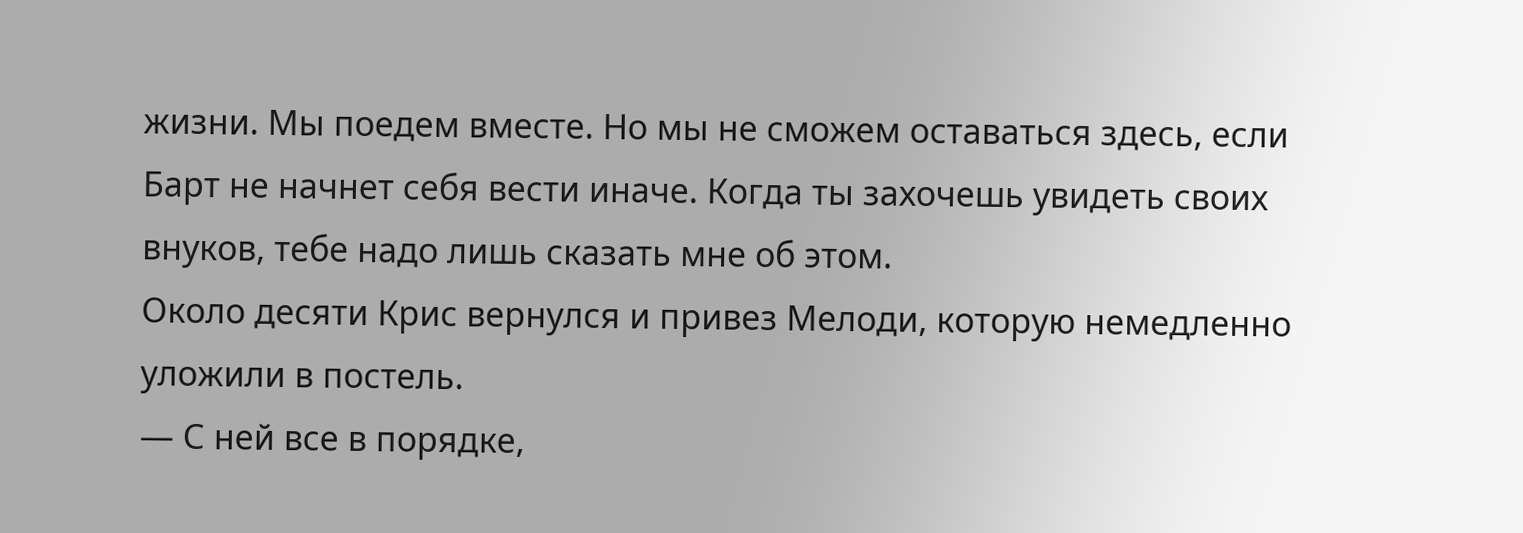жизни. Мы поедем вместе. Но мы не сможем оставаться здесь, если Барт не начнет себя вести иначе. Когда ты захочешь увидеть своих внуков, тебе надо лишь сказать мне об этом.
Около десяти Крис вернулся и привез Мелоди, которую немедленно уложили в постель.
— С ней все в порядке,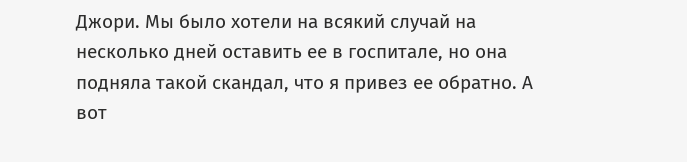Джори. Мы было хотели на всякий случай на несколько дней оставить ее в госпитале, но она подняла такой скандал, что я привез ее обратно. А вот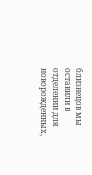близнецов мы оставили в отделении для новорожденных,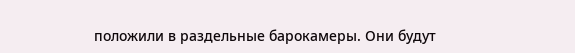положили в раздельные барокамеры. Они будут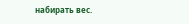набирать вес.